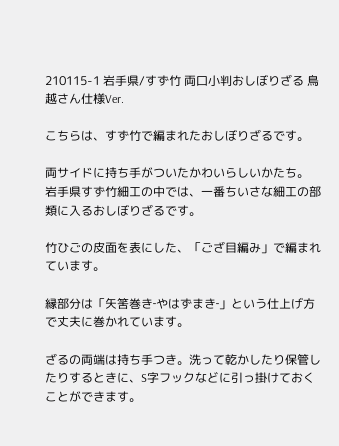210115-1 岩手県/すず竹 両口小判おしぼりざる 鳥越さん仕様Ver.

こちらは、すず竹で編まれたおしぼりざるです。

両サイドに持ち手がついたかわいらしいかたち。
岩手県すず竹細工の中では、一番ちいさな細工の部類に入るおしぼりざるです。

竹ひごの皮面を表にした、「ござ目編み」で編まれています。

縁部分は「矢筈巻き‐やはずまき‐」という仕上げ方で丈夫に巻かれています。

ざるの両端は持ち手つき。洗って乾かしたり保管したりするときに、S字フックなどに引っ掛けておくことができます。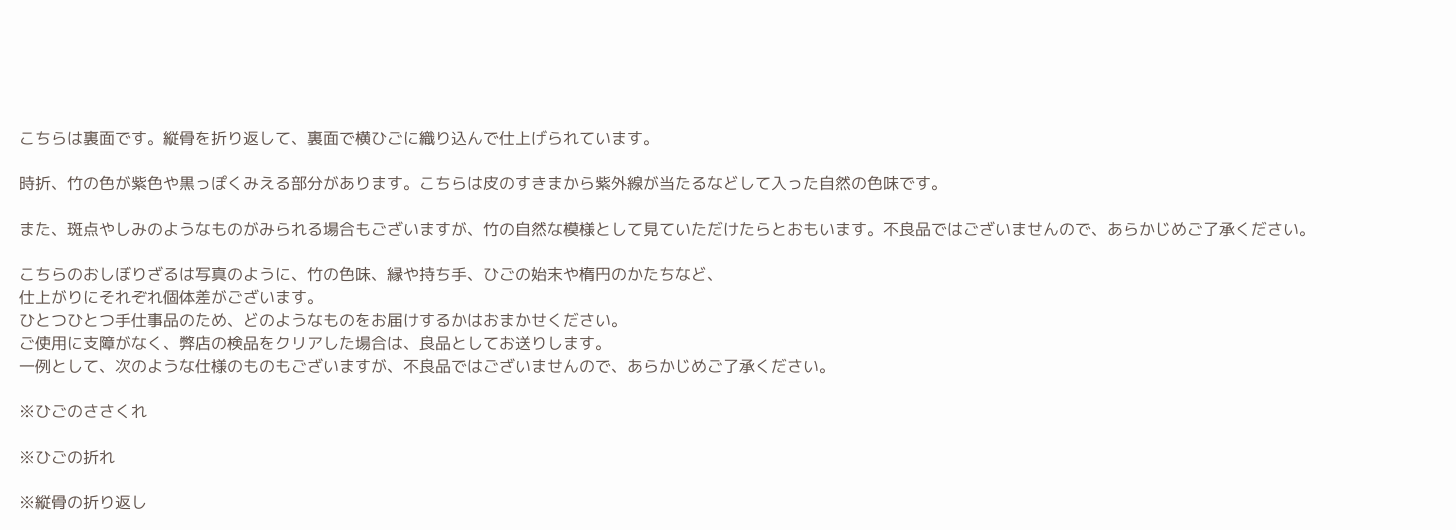こちらは裏面です。縦骨を折り返して、裏面で横ひごに織り込んで仕上げられています。

時折、竹の色が紫色や黒っぽくみえる部分があります。こちらは皮のすきまから紫外線が当たるなどして入った自然の色味です。

また、斑点やしみのようなものがみられる場合もございますが、竹の自然な模様として見ていただけたらとおもいます。不良品ではございませんので、あらかじめご了承ください。

こちらのおしぼりざるは写真のように、竹の色味、縁や持ち手、ひごの始末や楕円のかたちなど、
仕上がりにそれぞれ個体差がございます。
ひとつひとつ手仕事品のため、どのようなものをお届けするかはおまかせください。
ご使用に支障がなく、弊店の検品をクリアした場合は、良品としてお送りします。
一例として、次のような仕様のものもございますが、不良品ではございませんので、あらかじめご了承ください。

※ひごのささくれ

※ひごの折れ

※縦骨の折り返し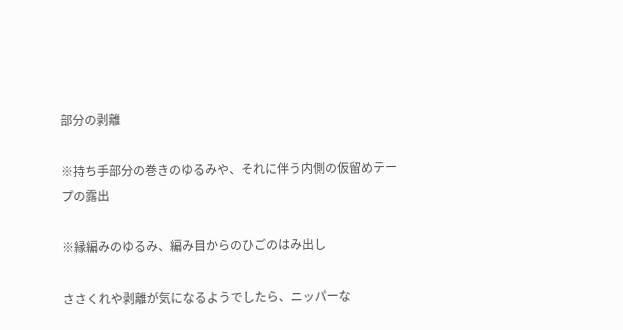部分の剥離

※持ち手部分の巻きのゆるみや、それに伴う内側の仮留めテープの露出

※縁編みのゆるみ、編み目からのひごのはみ出し

ささくれや剥離が気になるようでしたら、ニッパーな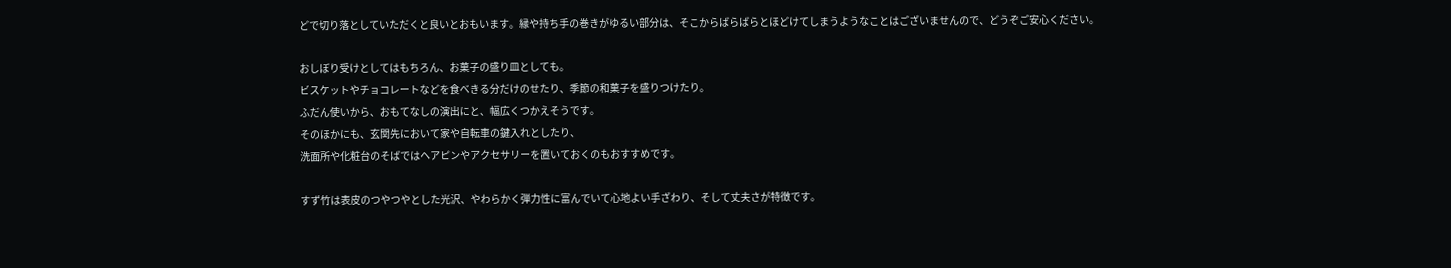どで切り落としていただくと良いとおもいます。縁や持ち手の巻きがゆるい部分は、そこからばらばらとほどけてしまうようなことはございませんので、どうぞご安心ください。

おしぼり受けとしてはもちろん、お菓子の盛り皿としても。
ビスケットやチョコレートなどを食べきる分だけのせたり、季節の和菓子を盛りつけたり。
ふだん使いから、おもてなしの演出にと、幅広くつかえそうです。
そのほかにも、玄関先において家や自転車の鍵入れとしたり、
洗面所や化粧台のそばではヘアピンやアクセサリーを置いておくのもおすすめです。

すず竹は表皮のつやつやとした光沢、やわらかく弾力性に富んでいて心地よい手ざわり、そして丈夫さが特徴です。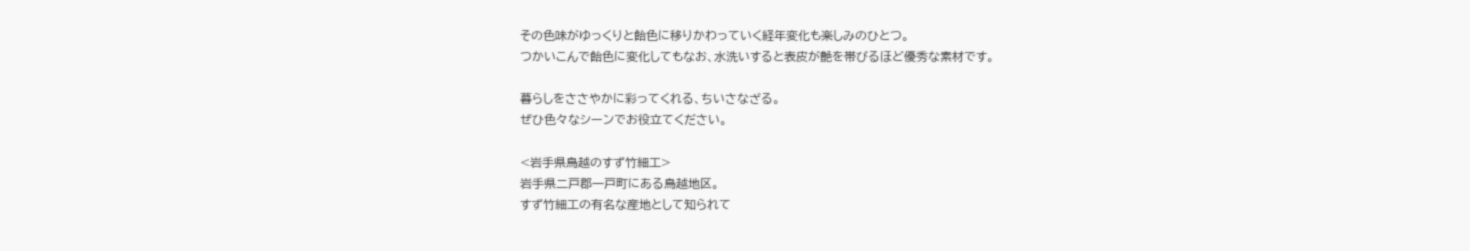その色味がゆっくりと飴色に移りかわっていく経年変化も楽しみのひとつ。
つかいこんで飴色に変化してもなお、水洗いすると表皮が艶を帯びるほど優秀な素材です。

暮らしをささやかに彩ってくれる、ちいさなざる。
ぜひ色々なシーンでお役立てください。

<岩手県鳥越のすず竹細工>
岩手県二戸郡一戸町にある鳥越地区。
すず竹細工の有名な産地として知られて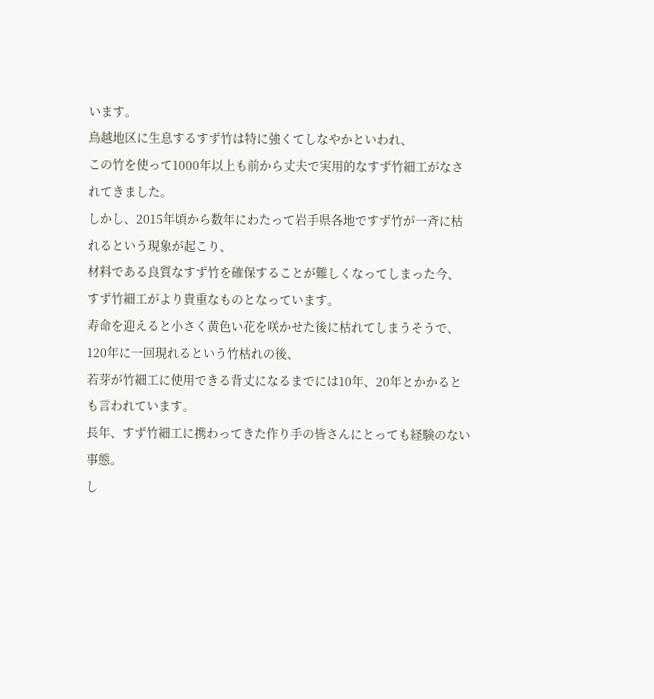います。
鳥越地区に生息するすず竹は特に強くてしなやかといわれ、
この竹を使って1000年以上も前から丈夫で実用的なすず竹細工がなされてきました。
しかし、2015年頃から数年にわたって岩手県各地ですず竹が一斉に枯れるという現象が起こり、
材料である良質なすず竹を確保することが難しくなってしまった今、
すず竹細工がより貴重なものとなっています。
寿命を迎えると小さく黄色い花を咲かせた後に枯れてしまうそうで、120年に一回現れるという竹枯れの後、
若芽が竹細工に使用できる背丈になるまでには10年、20年とかかるとも言われています。
長年、すず竹細工に携わってきた作り手の皆さんにとっても経験のない事態。
し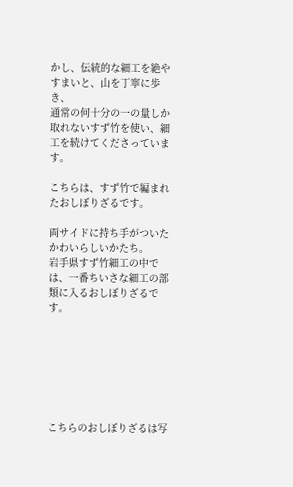かし、伝統的な細工を絶やすまいと、山を丁寧に歩き、
通常の何十分の一の量しか取れないすず竹を使い、細工を続けてくださっています。

こちらは、すず竹で編まれたおしぼりざるです。

両サイドに持ち手がついたかわいらしいかたち。
岩手県すず竹細工の中では、一番ちいさな細工の部類に入るおしぼりざるです。







こちらのおしぼりざるは写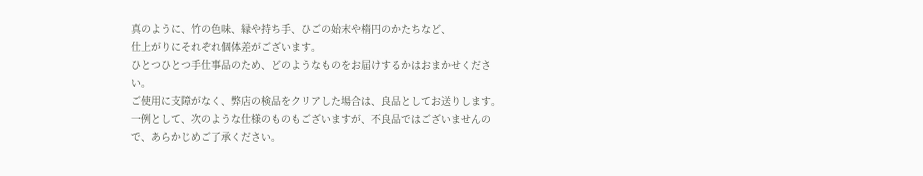真のように、竹の色味、縁や持ち手、ひごの始末や楕円のかたちなど、
仕上がりにそれぞれ個体差がございます。
ひとつひとつ手仕事品のため、どのようなものをお届けするかはおまかせください。
ご使用に支障がなく、弊店の検品をクリアした場合は、良品としてお送りします。
一例として、次のような仕様のものもございますが、不良品ではございませんので、あらかじめご了承ください。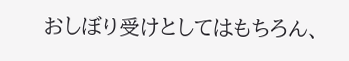おしぼり受けとしてはもちろん、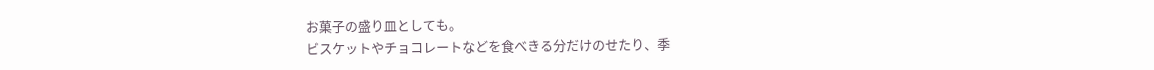お菓子の盛り皿としても。
ビスケットやチョコレートなどを食べきる分だけのせたり、季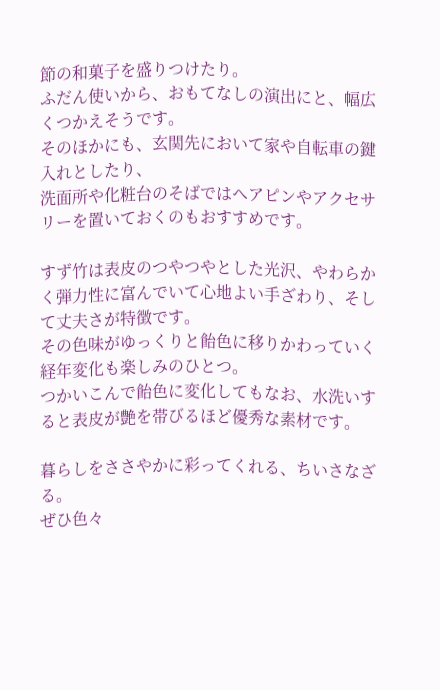節の和菓子を盛りつけたり。
ふだん使いから、おもてなしの演出にと、幅広くつかえそうです。
そのほかにも、玄関先において家や自転車の鍵入れとしたり、
洗面所や化粧台のそばではヘアピンやアクセサリーを置いておくのもおすすめです。

すず竹は表皮のつやつやとした光沢、やわらかく弾力性に富んでいて心地よい手ざわり、そして丈夫さが特徴です。
その色味がゆっくりと飴色に移りかわっていく経年変化も楽しみのひとつ。
つかいこんで飴色に変化してもなお、水洗いすると表皮が艶を帯びるほど優秀な素材です。

暮らしをささやかに彩ってくれる、ちいさなざる。
ぜひ色々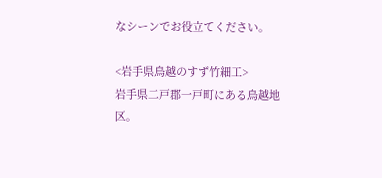なシーンでお役立てください。

<岩手県鳥越のすず竹細工>
岩手県二戸郡一戸町にある鳥越地区。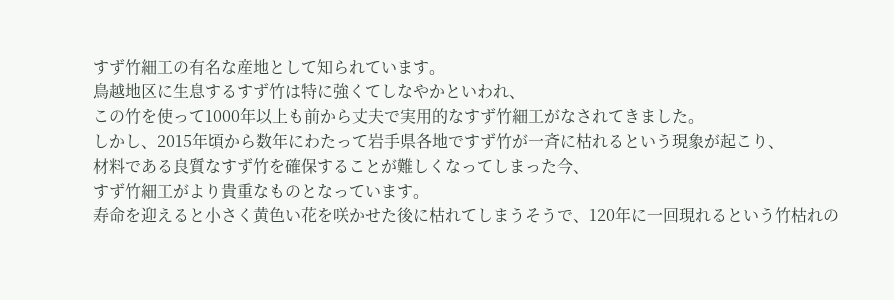すず竹細工の有名な産地として知られています。
鳥越地区に生息するすず竹は特に強くてしなやかといわれ、
この竹を使って1000年以上も前から丈夫で実用的なすず竹細工がなされてきました。
しかし、2015年頃から数年にわたって岩手県各地ですず竹が一斉に枯れるという現象が起こり、
材料である良質なすず竹を確保することが難しくなってしまった今、
すず竹細工がより貴重なものとなっています。
寿命を迎えると小さく黄色い花を咲かせた後に枯れてしまうそうで、120年に一回現れるという竹枯れの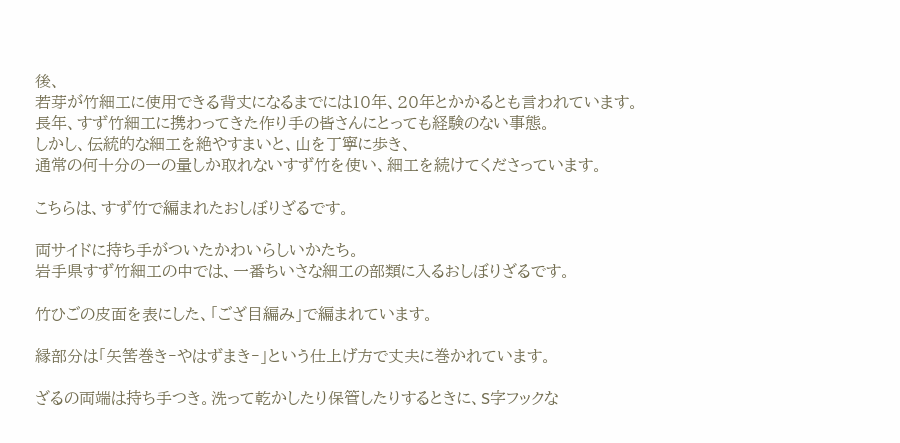後、
若芽が竹細工に使用できる背丈になるまでには10年、20年とかかるとも言われています。
長年、すず竹細工に携わってきた作り手の皆さんにとっても経験のない事態。
しかし、伝統的な細工を絶やすまいと、山を丁寧に歩き、
通常の何十分の一の量しか取れないすず竹を使い、細工を続けてくださっています。

こちらは、すず竹で編まれたおしぼりざるです。

両サイドに持ち手がついたかわいらしいかたち。
岩手県すず竹細工の中では、一番ちいさな細工の部類に入るおしぼりざるです。

竹ひごの皮面を表にした、「ござ目編み」で編まれています。

縁部分は「矢筈巻き‐やはずまき‐」という仕上げ方で丈夫に巻かれています。

ざるの両端は持ち手つき。洗って乾かしたり保管したりするときに、S字フックな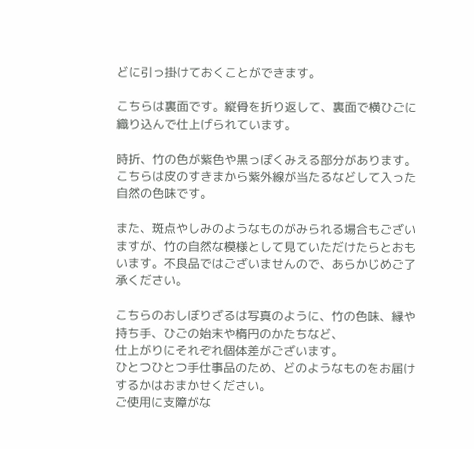どに引っ掛けておくことができます。

こちらは裏面です。縦骨を折り返して、裏面で横ひごに織り込んで仕上げられています。

時折、竹の色が紫色や黒っぽくみえる部分があります。こちらは皮のすきまから紫外線が当たるなどして入った自然の色味です。

また、斑点やしみのようなものがみられる場合もございますが、竹の自然な模様として見ていただけたらとおもいます。不良品ではございませんので、あらかじめご了承ください。

こちらのおしぼりざるは写真のように、竹の色味、縁や持ち手、ひごの始末や楕円のかたちなど、
仕上がりにそれぞれ個体差がございます。
ひとつひとつ手仕事品のため、どのようなものをお届けするかはおまかせください。
ご使用に支障がな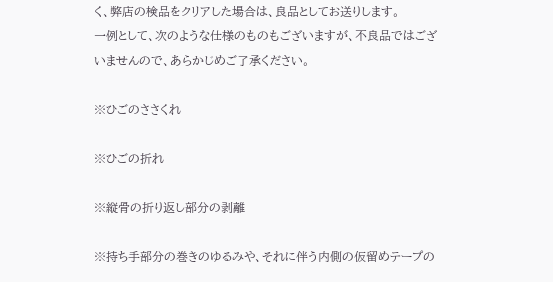く、弊店の検品をクリアした場合は、良品としてお送りします。
一例として、次のような仕様のものもございますが、不良品ではございませんので、あらかじめご了承ください。

※ひごのささくれ

※ひごの折れ

※縦骨の折り返し部分の剥離

※持ち手部分の巻きのゆるみや、それに伴う内側の仮留めテープの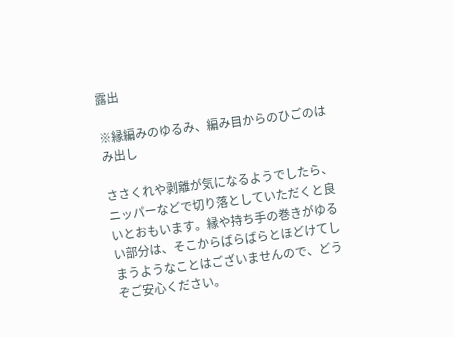露出

※縁編みのゆるみ、編み目からのひごのはみ出し

ささくれや剥離が気になるようでしたら、ニッパーなどで切り落としていただくと良いとおもいます。縁や持ち手の巻きがゆるい部分は、そこからばらばらとほどけてしまうようなことはございませんので、どうぞご安心ください。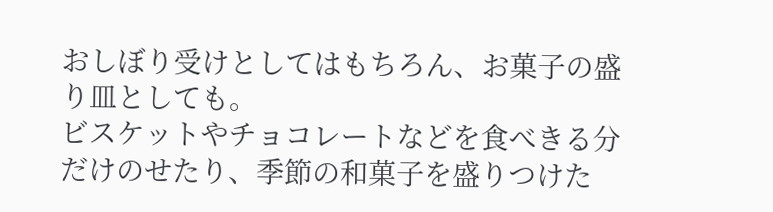おしぼり受けとしてはもちろん、お菓子の盛り皿としても。
ビスケットやチョコレートなどを食べきる分だけのせたり、季節の和菓子を盛りつけた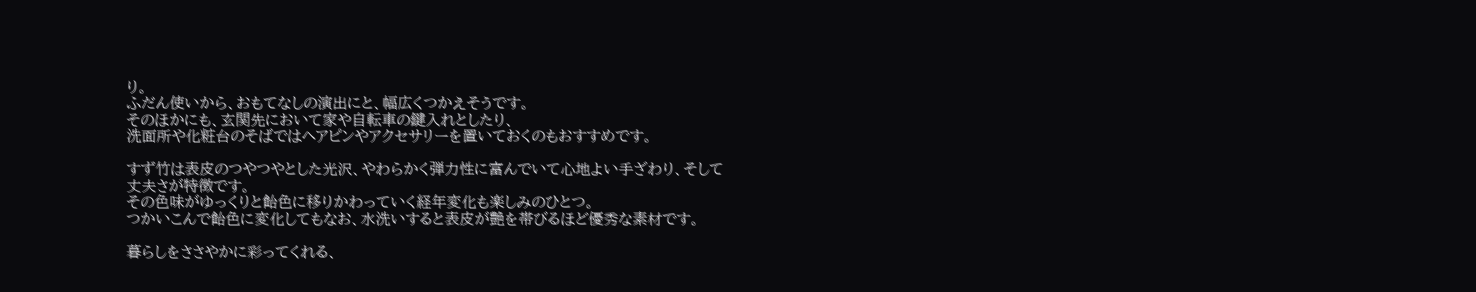り。
ふだん使いから、おもてなしの演出にと、幅広くつかえそうです。
そのほかにも、玄関先において家や自転車の鍵入れとしたり、
洗面所や化粧台のそばではヘアピンやアクセサリーを置いておくのもおすすめです。

すず竹は表皮のつやつやとした光沢、やわらかく弾力性に富んでいて心地よい手ざわり、そして丈夫さが特徴です。
その色味がゆっくりと飴色に移りかわっていく経年変化も楽しみのひとつ。
つかいこんで飴色に変化してもなお、水洗いすると表皮が艶を帯びるほど優秀な素材です。

暮らしをささやかに彩ってくれる、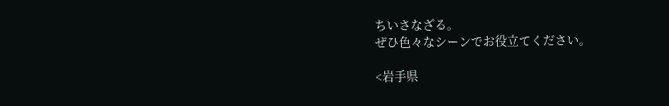ちいさなざる。
ぜひ色々なシーンでお役立てください。

<岩手県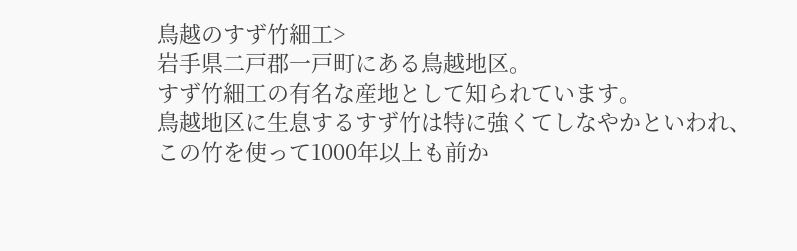鳥越のすず竹細工>
岩手県二戸郡一戸町にある鳥越地区。
すず竹細工の有名な産地として知られています。
鳥越地区に生息するすず竹は特に強くてしなやかといわれ、
この竹を使って1000年以上も前か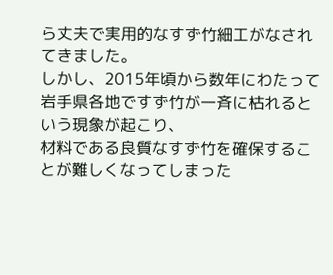ら丈夫で実用的なすず竹細工がなされてきました。
しかし、2015年頃から数年にわたって岩手県各地ですず竹が一斉に枯れるという現象が起こり、
材料である良質なすず竹を確保することが難しくなってしまった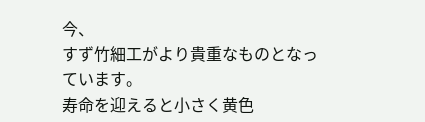今、
すず竹細工がより貴重なものとなっています。
寿命を迎えると小さく黄色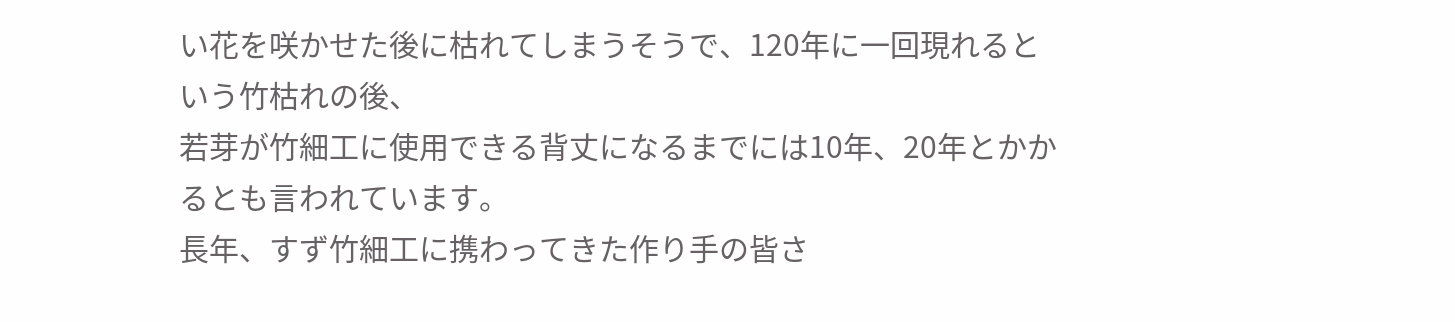い花を咲かせた後に枯れてしまうそうで、120年に一回現れるという竹枯れの後、
若芽が竹細工に使用できる背丈になるまでには10年、20年とかかるとも言われています。
長年、すず竹細工に携わってきた作り手の皆さ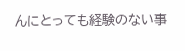んにとっても経験のない事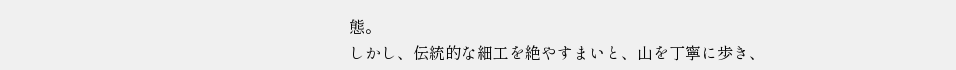態。
しかし、伝統的な細工を絶やすまいと、山を丁寧に歩き、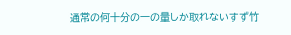通常の何十分の一の量しか取れないすず竹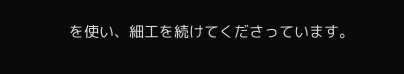を使い、細工を続けてくださっています。